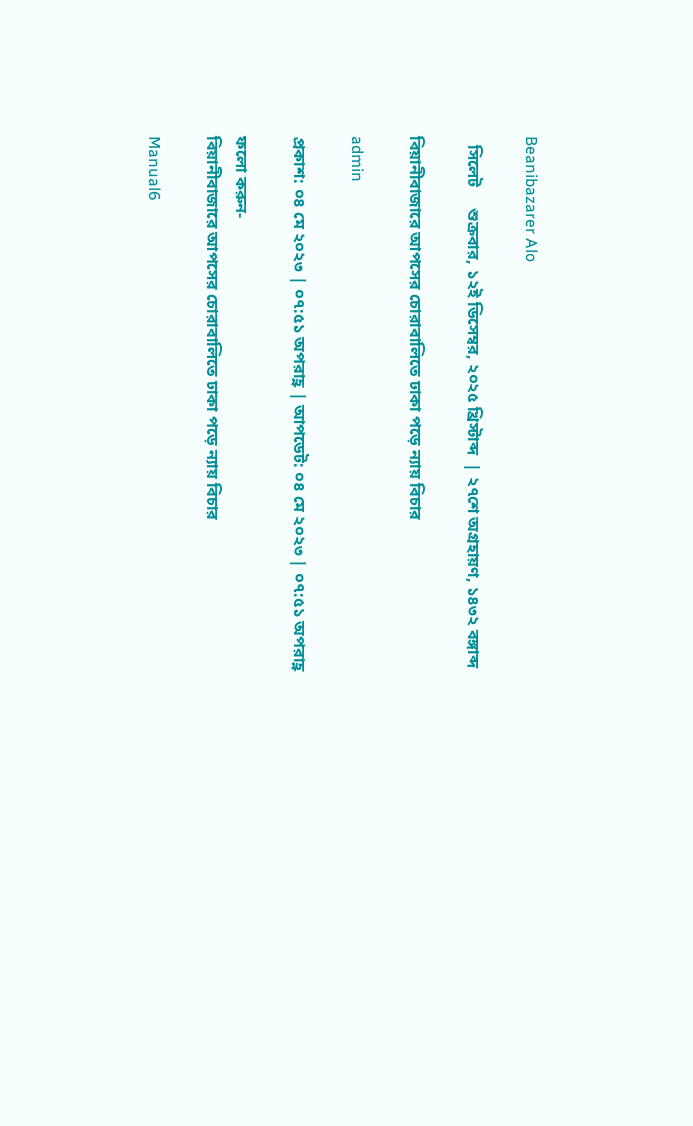Beanibazarer Alo

  সিলেট     শুক্রবার, ১২ই ডিসেম্বর, ২০২৫ খ্রিস্টাব্দ  | ২৭শে অগ্রহায়ণ, ১৪৩২ বঙ্গাব্দ

বিয়ানীবাজারে আপসের চোরাবালিতে ঢাকা পড়ে ন্যায় বিচার

admin

প্রকাশ: ০৪ মে ২০২৩ | ০৭:৫১ অপরাহ্ণ | আপডেট: ০৪ মে ২০২৩ | ০৭:৫১ অপরাহ্ণ

ফলো করুন-
বিয়ানীবাজারে আপসের চোরাবালিতে ঢাকা পড়ে ন্যায় বিচার

Manual6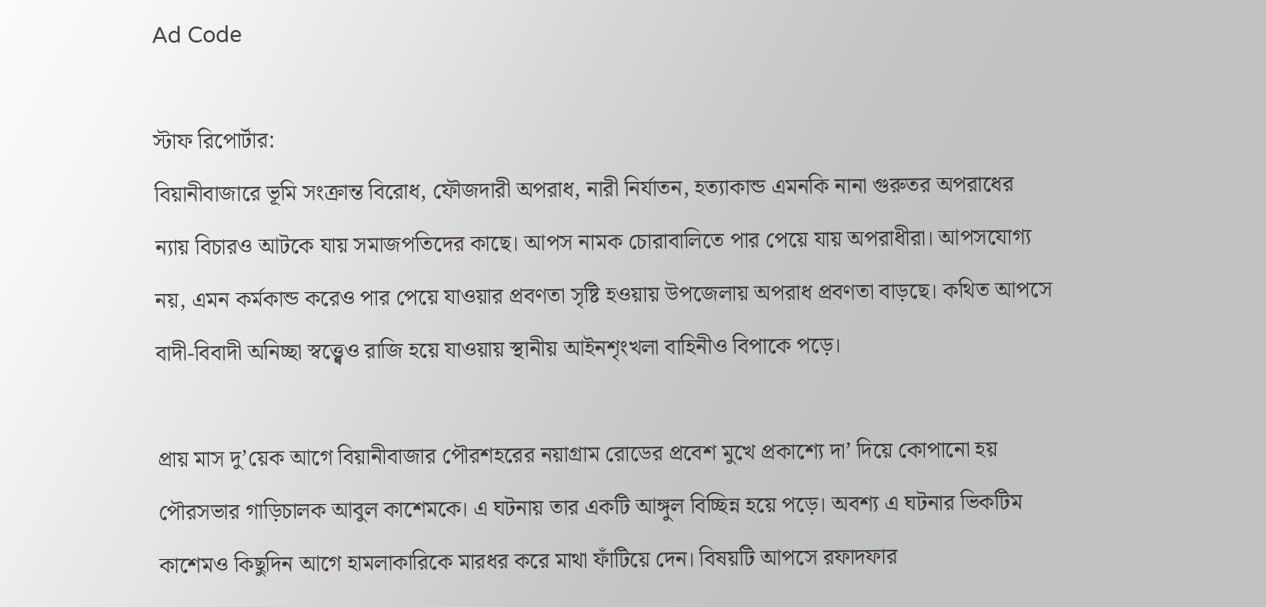Ad Code

স্টাফ রিপোর্টার:
বিয়ানীবাজারে ভূমি সংক্রান্ত বিরোধ, ফৌজদারী অপরাধ, নারী নির্যাতন, হত্যাকান্ড এমনকি নানা গুরুতর অপরাধের ন্যায় বিচারও আটকে যায় সমাজপতিদের কাছে। আপস নামক চোরাবালিতে পার পেয়ে যায় অপরাধীরা। আপসযোগ্য নয়, এমন কর্মকান্ড করেও পার পেয়ে যাওয়ার প্রবণতা সৃষ্টি হওয়ায় উপজেলায় অপরাধ প্রবণতা বাড়ছে। কথিত আপসে বাদী-বিবাদী অনিচ্ছা স্বত্ত্ব্বেও রাজি হয়ে যাওয়ায় স্থানীয় আইনশৃংখলা বাহিনীও বিপাকে পড়ে।

প্রায় মাস দু’য়েক আগে বিয়ানীবাজার পৌরশহরের নয়াগ্রাম রোডের প্রবেশ মুখে প্রকাশ্যে দা’ দিয়ে কোপানো হয় পৌরসভার গাড়িচালক আবুল কাশেমকে। এ ঘটনায় তার একটি আঙ্গুল বিচ্ছিন্ন হয়ে পড়ে। অবশ্য এ ঘটনার ভিকটিম কাশেমও কিছুদিন আগে হামলাকারিকে মারধর করে মাথা ফাঁটিয়ে দেন। বিষয়টি আপসে রফাদফার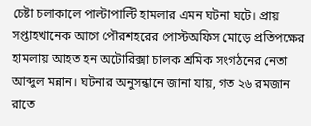চেষ্টা চলাকালে পাল্টাপাল্টি হামলার এমন ঘটনা ঘটে। প্রায় সপ্তাহখানেক আগে পৌরশহরের পোস্টঅফিস মোড়ে প্রতিপক্ষের হামলায় আহত হন অটোরিক্সা চালক শ্রমিক সংগঠনের নেতা আব্দুল মন্নান। ঘটনার অনুসন্ধানে জানা যায়, গত ২৬ রমজান রাতে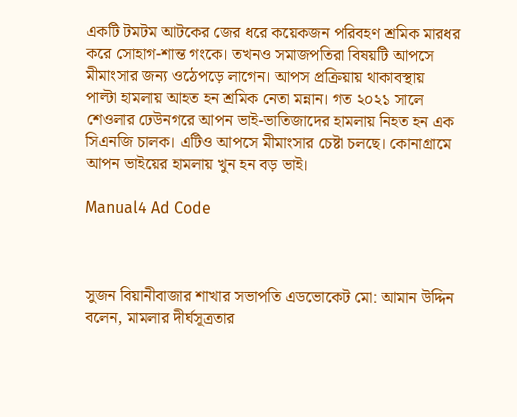একটি টমটম আটকের জের ধরে কয়েকজন পরিবহণ শ্রমিক মারধর করে সোহাগ-শান্ত গংকে। তখনও সমাজপতিরা বিষয়টি আপসে মীমাংসার জন্য ওঠেপড়ে লাগেন। আপস প্রক্রিয়ায় থাকাবস্থায় পাল্টা হামলায় আহত হন শ্রমিক নেতা মন্নান। গত ২০২১ সালে শেওলার ঢেউনগরে আপন ভাই-ভাতিজাদের হামলায় নিহত হন এক সিএনজি চালক। এটিও আপসে মীমাংসার চেষ্টা চলছে। কোনাগ্রামে আপন ভাইয়ের হামলায় খুন হন বড় ভাই।

Manual4 Ad Code



সুজন বিয়ানীবাজার শাখার সভাপতি এডভোকেট মো: আমান উদ্দিন বলেন, মামলার দীর্ঘসূত্রতার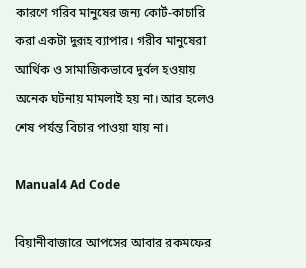কারণে গরিব মানুষের জন্য কোর্ট-কাচারি করা একটা দুরূহ ব্যাপার। গরীব মানুষেরা আর্থিক ও সামাজিকভাবে দুর্বল হওয়ায় অনেক ঘটনায় মামলাই হয় না। আর হলেও শেষ পর্যন্ত বিচার পাওয়া যায় না।

Manual4 Ad Code

বিয়ানীবাজারে আপসের আবার রকমফের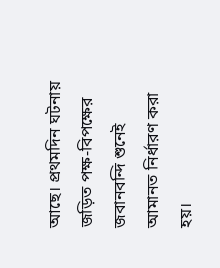আছে। প্রথমদিন ঘটনায় জড়িত পক্ষ-বিপক্ষের জবানবন্দি শুনেই আমানত নির্ধারণ করা হয়।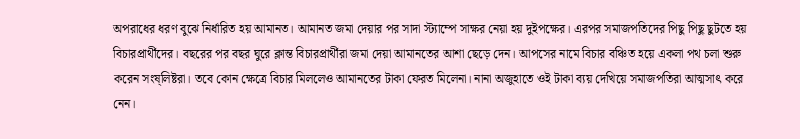অপরাধের ধরণ বুঝে নির্ধারিত হয় আমানত। আমানত জমা দেয়ার পর সাদা স্ট্যাম্পে সাক্ষর নেয়া হয় দুইপক্ষের। এরপর সমাজপতিদের পিছু পিছু ছুটতে হয় বিচারপ্রার্থীদের। বছরের পর বছর ঘুরে ক্লান্ত বিচারপ্রার্থীরা জমা দেয়া আমানতের আশা ছেড়ে দেন। আপসের নামে বিচার বঞ্চিত হয়ে একলা পথ চলা শুরু করেন সংষ্লিষ্টরা। তবে কোন ক্ষেত্রে বিচার মিললেও আমানতের টাকা ফেরত মিলেনা। নানা অজুহাতে ওই টাকা ব্যয় দেখিয়ে সমাজপতিরা আত্মসাৎ করে নেন।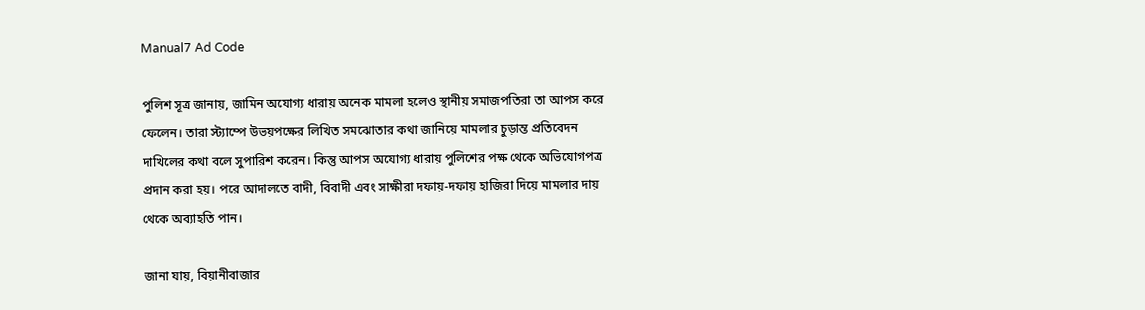Manual7 Ad Code

পুলিশ সূত্র জানায়, জামিন অযোগ্য ধারায় অনেক মামলা হলেও স্থানীয় সমাজপতিরা তা আপস করে ফেলেন। তারা স্ট্যাম্পে উভয়পক্ষের লিখিত সমঝোতার কথা জানিয়ে মামলার চুড়ান্ত প্রতিবেদন দাখিলের কথা বলে সুপারিশ করেন। কিন্তু আপস অযোগ্য ধারায় পুলিশের পক্ষ থেকে অভিযোগপত্র প্রদান করা হয়। পরে আদালতে বাদী, বিবাদী এবং সাক্ষীরা দফায়-দফায় হাজিরা দিয়ে মামলার দায় থেকে অব্যাহতি পান।

জানা যায়, বিয়ানীবাজার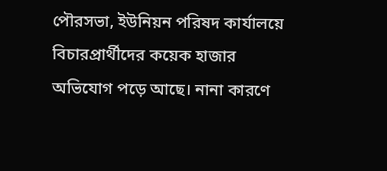পৌরসভা, ইউনিয়ন পরিষদ কার্যালয়ে বিচারপ্রার্থীদের কয়েক হাজার অভিযোগ পড়ে আছে। নানা কারণে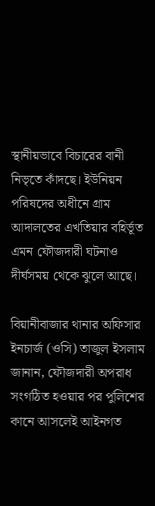স্থানীয়ভাবে বিচারের বানী নিভৃতে কাঁদছে। ইউনিয়ন পরিষদের অধীনে গ্রাম আদালতের এখতিয়ার বহির্ভূত এমন ফৌজদারী ঘটনাও দীর্ঘসময় থেকে ঝুলে আছে।

বিয়ানীবাজার থানার অফিসার ইনচার্জ (ওসি) তাজুল ইসলাম জানান, ফৌজদারী অপরাধ সংগঠিত হওয়ার পর পুলিশের কানে আসলেই আইনগত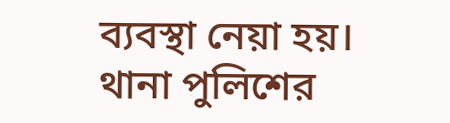ব্যবস্থা নেয়া হয়। থানা পুলিশের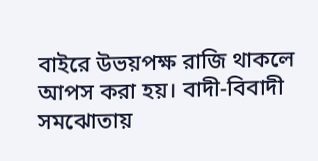বাইরে উভয়পক্ষ রাজি থাকলে আপস করা হয়। বাদী-বিবাদী সমঝোতায়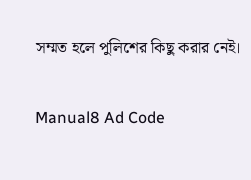সম্মত হলে পুলিশের কিছু করার নেই।

Manual8 Ad Code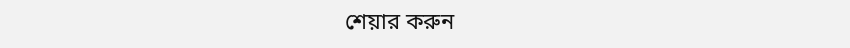শেয়ার করুন